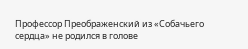Профессор Преображенский из «Собачьего сердца» не родился в голове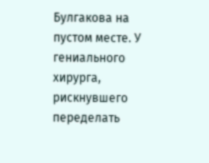Булгакова на пустом месте. У гениального хирурга, рискнувшего переделать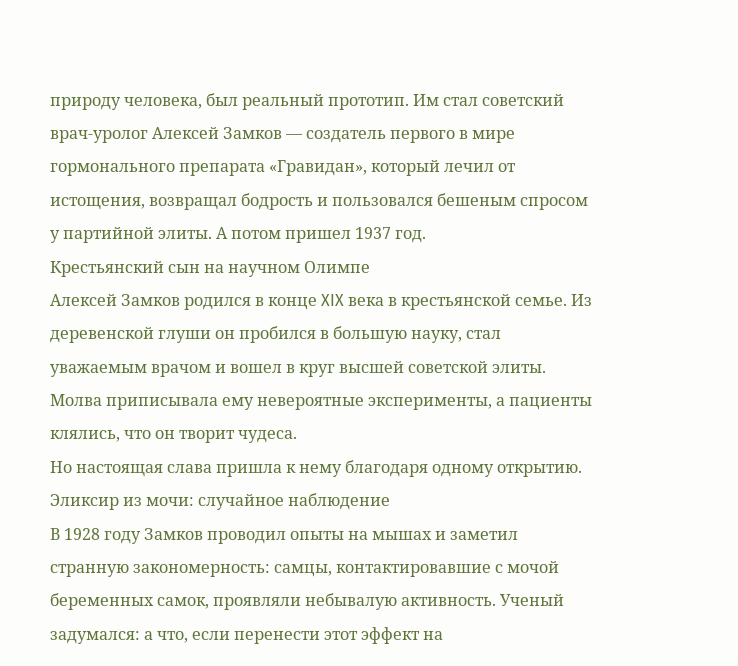природу человека, был реальный прототип. Им стал советский врач-уролог Алексей Замков — создатель первого в мире гормонального препарата «Гравидан», который лечил от истощения, возвращал бодрость и пользовался бешеным спросом у партийной элиты. А потом пришел 1937 год.
Крестьянский сын на научном Олимпе
Алексей Замков родился в конце XIX века в крестьянской семье. Из деревенской глуши он пробился в большую науку, стал уважаемым врачом и вошел в круг высшей советской элиты. Молва приписывала ему невероятные эксперименты, а пациенты клялись, что он творит чудеса.
Но настоящая слава пришла к нему благодаря одному открытию.
Эликсир из мочи: случайное наблюдение
В 1928 году Замков проводил опыты на мышах и заметил странную закономерность: самцы, контактировавшие с мочой беременных самок, проявляли небывалую активность. Ученый задумался: а что, если перенести этот эффект на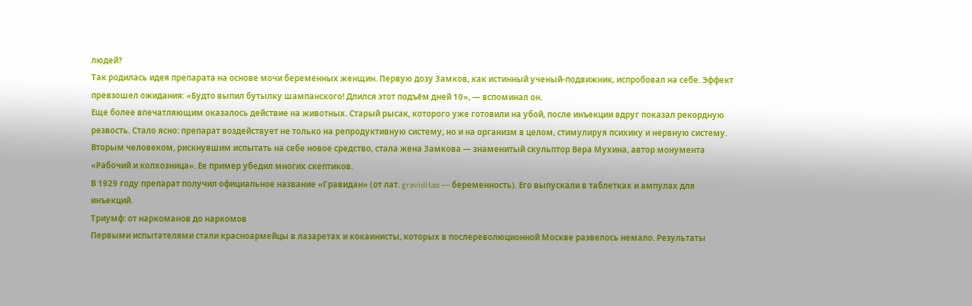людей?
Так родилась идея препарата на основе мочи беременных женщин. Первую дозу Замков, как истинный ученый-подвижник, испробовал на себе. Эффект превзошел ожидания: «Будто выпил бутылку шампанского! Длился этот подъём дней 10», — вспоминал он.
Еще более впечатляющим оказалось действие на животных. Старый рысак, которого уже готовили на убой, после инъекции вдруг показал рекордную резвость. Стало ясно: препарат воздействует не только на репродуктивную систему, но и на организм в целом, стимулируя психику и нервную систему.
Вторым человеком, рискнувшим испытать на себе новое средство, стала жена Замкова — знаменитый скульптор Вера Мухина, автор монумента «Рабочий и колхозница». Ее пример убедил многих скептиков.
В 1929 году препарат получил официальное название «Гравидан» (от лат. graviditas — беременность). Его выпускали в таблетках и ампулах для инъекций.
Триумф: от наркоманов до наркомов
Первыми испытателями стали красноармейцы в лазаретах и кокаинисты, которых в послереволюционной Москве развелось немало. Результаты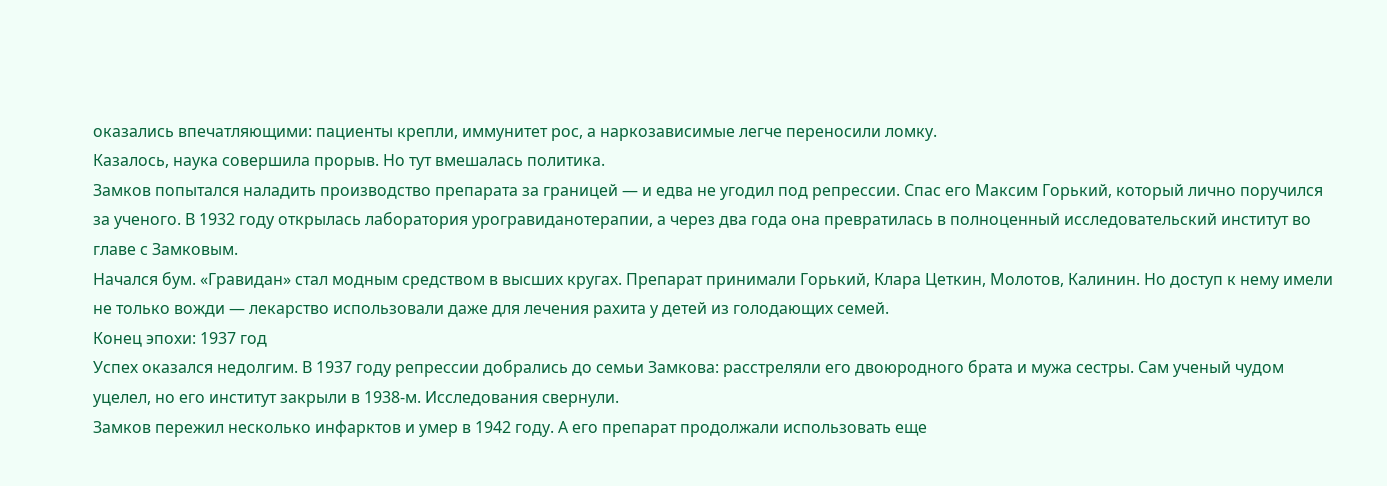оказались впечатляющими: пациенты крепли, иммунитет рос, а наркозависимые легче переносили ломку.
Казалось, наука совершила прорыв. Но тут вмешалась политика.
Замков попытался наладить производство препарата за границей — и едва не угодил под репрессии. Спас его Максим Горький, который лично поручился за ученого. В 1932 году открылась лаборатория урогравиданотерапии, а через два года она превратилась в полноценный исследовательский институт во главе с Замковым.
Начался бум. «Гравидан» стал модным средством в высших кругах. Препарат принимали Горький, Клара Цеткин, Молотов, Калинин. Но доступ к нему имели не только вожди — лекарство использовали даже для лечения рахита у детей из голодающих семей.
Конец эпохи: 1937 год
Успех оказался недолгим. В 1937 году репрессии добрались до семьи Замкова: расстреляли его двоюродного брата и мужа сестры. Сам ученый чудом уцелел, но его институт закрыли в 1938-м. Исследования свернули.
Замков пережил несколько инфарктов и умер в 1942 году. А его препарат продолжали использовать еще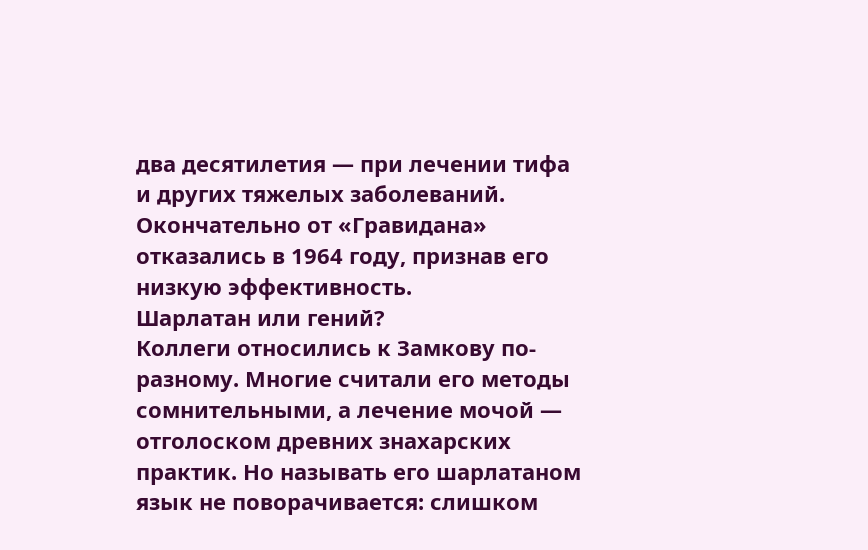два десятилетия — при лечении тифа и других тяжелых заболеваний. Окончательно от «Гравидана» отказались в 1964 году, признав его низкую эффективность.
Шарлатан или гений?
Коллеги относились к Замкову по-разному. Многие считали его методы сомнительными, а лечение мочой — отголоском древних знахарских практик. Но называть его шарлатаном язык не поворачивается: слишком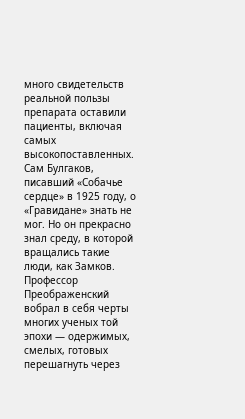много свидетельств реальной пользы препарата оставили пациенты, включая самых высокопоставленных.
Сам Булгаков, писавший «Собачье сердце» в 1925 году, о «Гравидане» знать не мог. Но он прекрасно знал среду, в которой вращались такие люди, как Замков. Профессор Преображенский вобрал в себя черты многих ученых той эпохи — одержимых, смелых, готовых перешагнуть через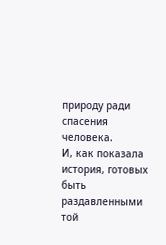природу ради спасения человека.
И, как показала история, готовых быть раздавленными той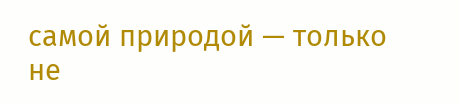самой природой — только не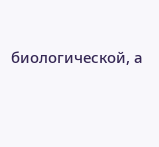биологической, а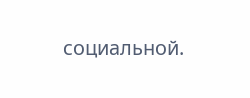социальной.